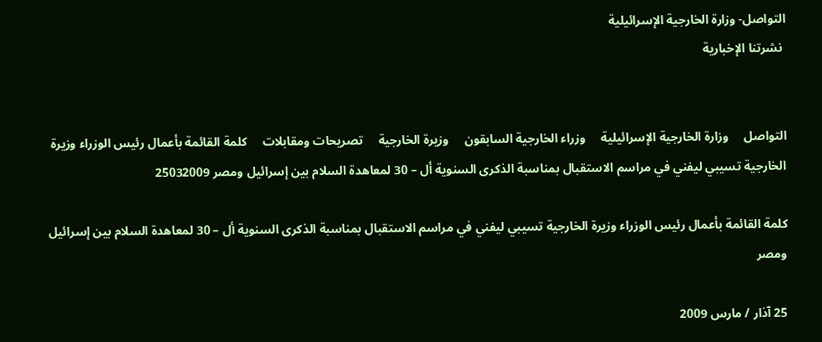التواصل- وزارة الخارجية الإسرائيلية
 نشرتنا الإخبارية


التواصل     وزارة الخارجية الإسرائيلية     وزراء الخارجية السابقون     وزيرة الخارجية     تصريحات ومقابلات     كلمة القائمة بأعمال رئيس الوزراء وزيرة الخارجية تسيبي ليفني في مراسم الاستقبال بمناسبة الذكرى السنوية أل – 30 لمعاهدة السلام بين إسرائيل ومصر 25032009

كلمة القائمة بأعمال رئيس الوزراء وزيرة الخارجية تسيبي ليفني في مراسم الاستقبال بمناسبة الذكرى السنوية أل – 30 لمعاهدة السلام بين إسرائيل ومصر

25 آذار / مارس 2009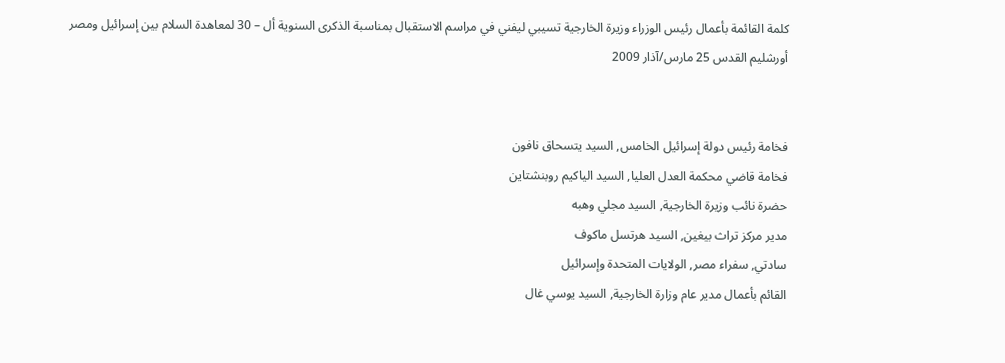كلمة القائمة بأعمال رئيس الوزراء وزيرة الخارجية تسيبي ليفني في مراسم الاستقبال بمناسبة الذكرى السنوية أل – 30 لمعاهدة السلام بين إسرائيل ومصر
أورشليم القدس 25 مارس/آذار 2009


فخامة رئيس دولة إسرائيل الخامس, السيد يتسحاق نافون
فخامة قاضي محكمة العدل العليا, السيد الياكيم روبنشتاين
حضرة نائب وزيرة الخارجية, السيد مجلي وهبه
مدير مركز تراث بيغين, السيد هرتسل ماكوف
سادتي, سفراء مصر, الولايات المتحدة وإسرائيل
القائم بأعمال مدير عام وزارة الخارجية, السيد يوسي غال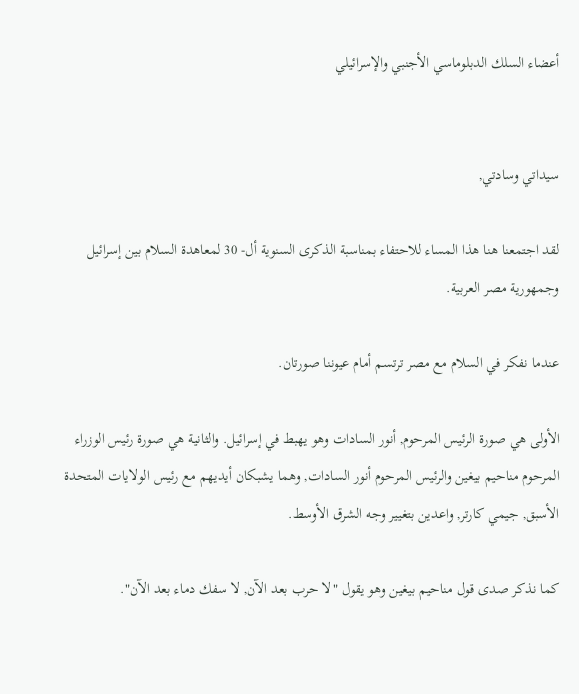أعضاء السلك الدبلوماسي الأجنبي والإسرائيلي


سيداتي وسادتي,

لقد اجتمعنا هنا هذا المساء للاحتفاء بمناسبة الذكرى السنوية أل- 30 لمعاهدة السلام بين إسرائيل وجمهورية مصر العربية.

عندما نفكر في السلام مع مصر ترتسم أمام عيوننا صورتان.

الأولى هي صورة الرئيس المرحوم, أنور السادات وهو يهبط في إسرائيل. والثانية هي صورة رئيس الوزراء المرحوم مناحيم بيغين والرئيس المرحوم أنور السادات, وهما يشبكان أيديهم مع رئيس الولايات المتحدة الأسبق, جيمي كارتر, واعدين بتغيير وجه الشرق الأوسط.

كما نذكر صدى قول مناحيم بيغين وهو يقول "لا حرب بعد الآن, لا سفك دماء بعد الآن".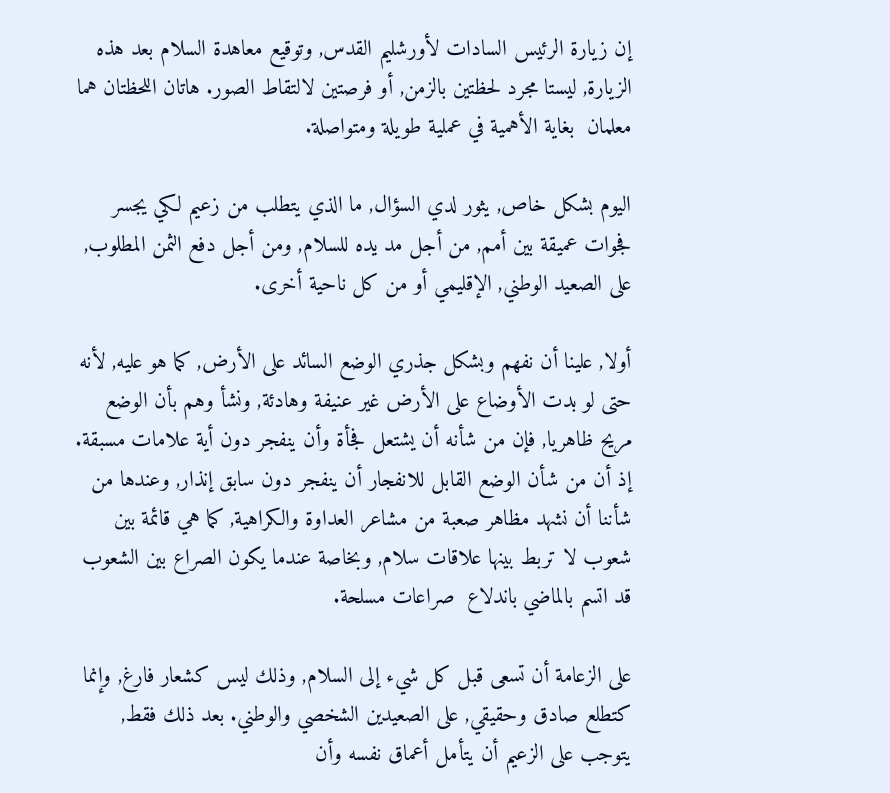إن زيارة الرئيس السادات لأورشليم القدس, وتوقيع معاهدة السلام بعد هذه الزيارة, ليستا مجرد لحظتين بالزمن, أو فرصتين لالتقاط الصور. هاتان اللحظتان هما معلمان  بغاية الأهمية في عملية طويلة ومتواصلة.

اليوم بشكل خاص, يثور لدي السؤال, ما الذي يتطلب من زعيم لكي يجسر فجوات عميقة بين أمم, من أجل مد يده للسلام, ومن أجل دفع الثمن المطلوب, على الصعيد الوطني, الإقليمي أو من كل ناحية أخرى.

أولا, علينا أن نفهم وبشكل جذري الوضع السائد على الأرض, كما هو عليه, لأنه حتى لو بدت الأوضاع على الأرض غير عنيفة وهادئة, ونشأ وهم بأن الوضع مريح ظاهريا, فإن من شأنه أن يشتعل فجأة وأن ينفجر دون أية علامات مسبقة. إذ أن من شأن الوضع القابل للانفجار أن ينفجر دون سابق إنذار, وعندها من شأننا أن نشهد مظاهر صعبة من مشاعر العداوة والكراهية, كما هي قائمة بين شعوب لا تربط بينها علاقات سلام, وبخاصة عندما يكون الصراع بين الشعوب قد اتسم بالماضي باندلاع  صراعات مسلحة.

على الزعامة أن تسعى قبل كل شيء إلى السلام, وذلك ليس كشعار فارغ, وإنما كتطلع صادق وحقيقي, على الصعيدين الشخصي والوطني. بعد ذلك فقط, يتوجب على الزعيم أن يتأمل أعماق نفسه وأن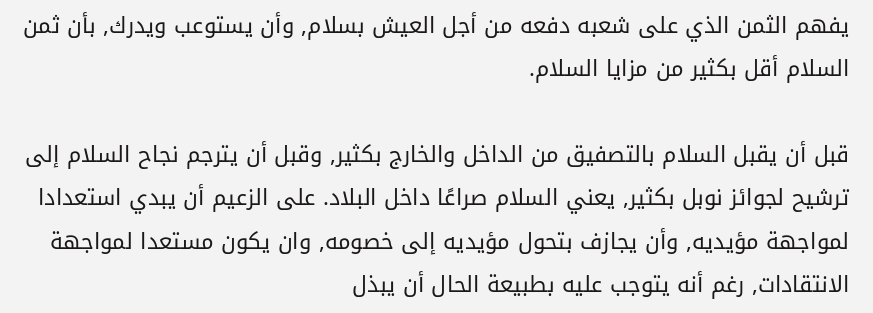يفهم الثمن الذي على شعبه دفعه من أجل العيش بسلام, وأن يستوعب ويدرك, بأن ثمن السلام أقل بكثير من مزايا السلام.

قبل أن يقبل السلام بالتصفيق من الداخل والخارج بكثير, وقبل أن يترجم نجاح السلام إلى ترشيح لجوائز نوبل بكثير, يعني السلام صراعًا داخل البلاد. على الزعيم أن يبدي استعدادا لمواجهة مؤيديه, وأن يجازف بتحول مؤيديه إلى خصومه, وان يكون مستعدا لمواجهة الانتقادات, رغم أنه يتوجب عليه بطبيعة الحال أن يبذل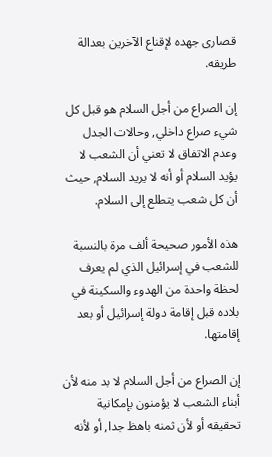قصارى جهده لإقناع الآخرين بعدالة طريقه.

إن الصراع من أجل السلام هو قبل كل شيء صراع داخلي, وحالات الجدل وعدم الاتفاق لا تعني أن الشعب لا يؤيد السلام أو أنه لا يريد السلام, حيث أن كل شعب يتطلع إلى السلام.

هذه الأمور صحيحة ألف مرة بالنسبة للشعب في إسرائيل الذي لم يعرف لحظة واحدة من الهدوء والسكينة في بلاده قبل إقامة دولة إسرائيل أو بعد إقامتها.

إن الصراع من أجل السلام لا بد منه لأن أبناء الشعب لا يؤمنون بإمكانية تحقيقه أو لأن ثمنه باهظ جدا, أو لأنه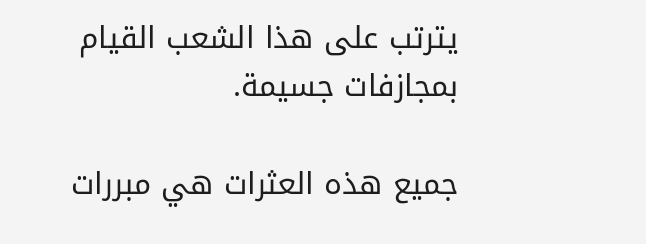يترتب على هذا الشعب القيام بمجازفات جسيمة.

جميع هذه العثرات هي مبررات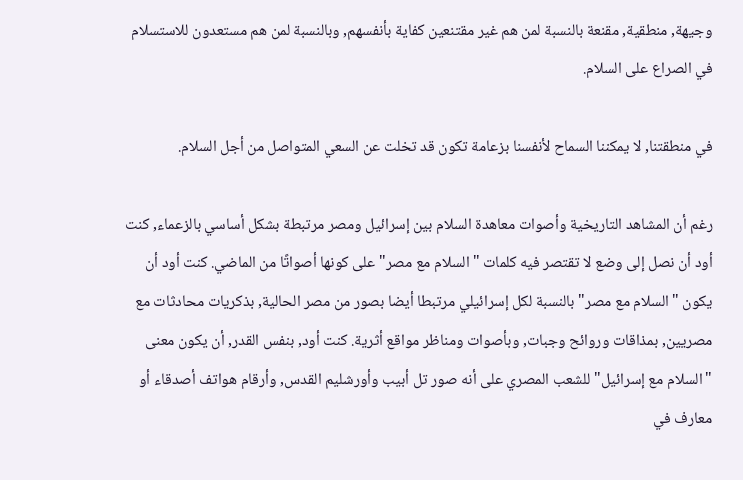وجيهة, منطقية, مقنعة بالنسبة لمن هم غير مقتنعين كفاية بأنفسهم, وبالنسبة لمن هم مستعدون للاستسلام في الصراع على السلام.

في منطقتنا, لا يمكننا السماح لأنفسنا بزعامة تكون قد تخلت عن السعي المتواصل من أجل السلام.

رغم أن المشاهد التاريخية وأصوات معاهدة السلام بين إسرائيل ومصر مرتبطة بشكل أساسي بالزعماء, كنت أود أن نصل إلى وضع لا تقتصر فيه كلمات "السلام مع مصر" على كونها أصواتًا من الماضي. كنت أود أن يكون "السلام مع مصر" بالنسبة لكل إسرائيلي مرتبطا أيضا بصور من مصر الحالية, بذكريات محادثات مع مصريين, بمذاقات وروائح وجبات, وبأصوات ومناظر مواقع أثرية. كنت أود, بنفس القدر, أن يكون معنى "السلام مع إسرائيل" للشعب المصري على أنه صور تل أبيب وأورشليم القدس, وأرقام هواتف أصدقاء أو معارف في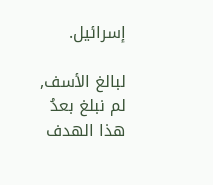إسرائيل.

لبالغ الأسف, لم نبلغ بعدُ هذا الهدف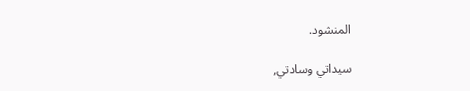المنشود.

سيداتي وسادتي,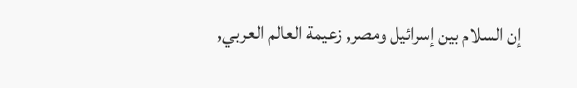إن السلام بين إسرائيل ومصر, زعيمة العالم العربي,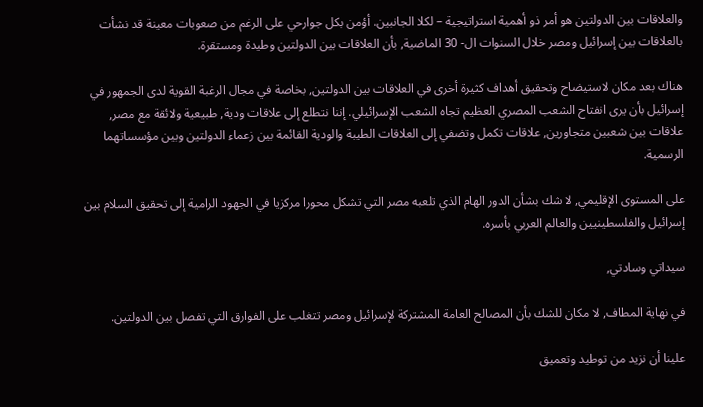والعلاقات بين الدولتين هو أمر ذو أهمية استراتيجية – لكلا الجانبين. أؤمن بكل جوارحي على الرغم من صعوبات معينة قد نشأت بالعلاقات بين إسرائيل ومصر خلال السنوات ال- 30 الماضية, بأن العلاقات بين الدولتين وطيدة ومستقرة.

هناك بعد مكان لاستيضاح وتحقيق أهداف كثيرة أخرى في العلاقات بين الدولتين, بخاصة في مجال الرغبة القوية لدى الجمهور في إسرائيل بأن يرى انفتاح الشعب المصري العظيم تجاه الشعب الإسرائيلي. إننا نتطلع إلى علاقات ودية, طبيعية ولائقة مع مصر, علاقات بين شعبين متجاورين, علاقات تكمل وتضفي إلى العلاقات الطيبة والودية القائمة بين زعماء الدولتين وبين مؤسساتهما الرسمية.

على المستوى الإقليمي, لا شك بشأن الدور الهام الذي تلعبه مصر التي تشكل محورا مركزيا في الجهود الرامية إلى تحقيق السلام بين إسرائيل والفلسطينيين والعالم العربي بأسره.

سيداتي وسادتي,

في نهاية المطاف, لا مكان للشك بأن المصالح العامة المشتركة لإسرائيل ومصر تتغلب على الفوارق التي تفصل بين الدولتين.

علينا أن نزيد من توطيد وتعميق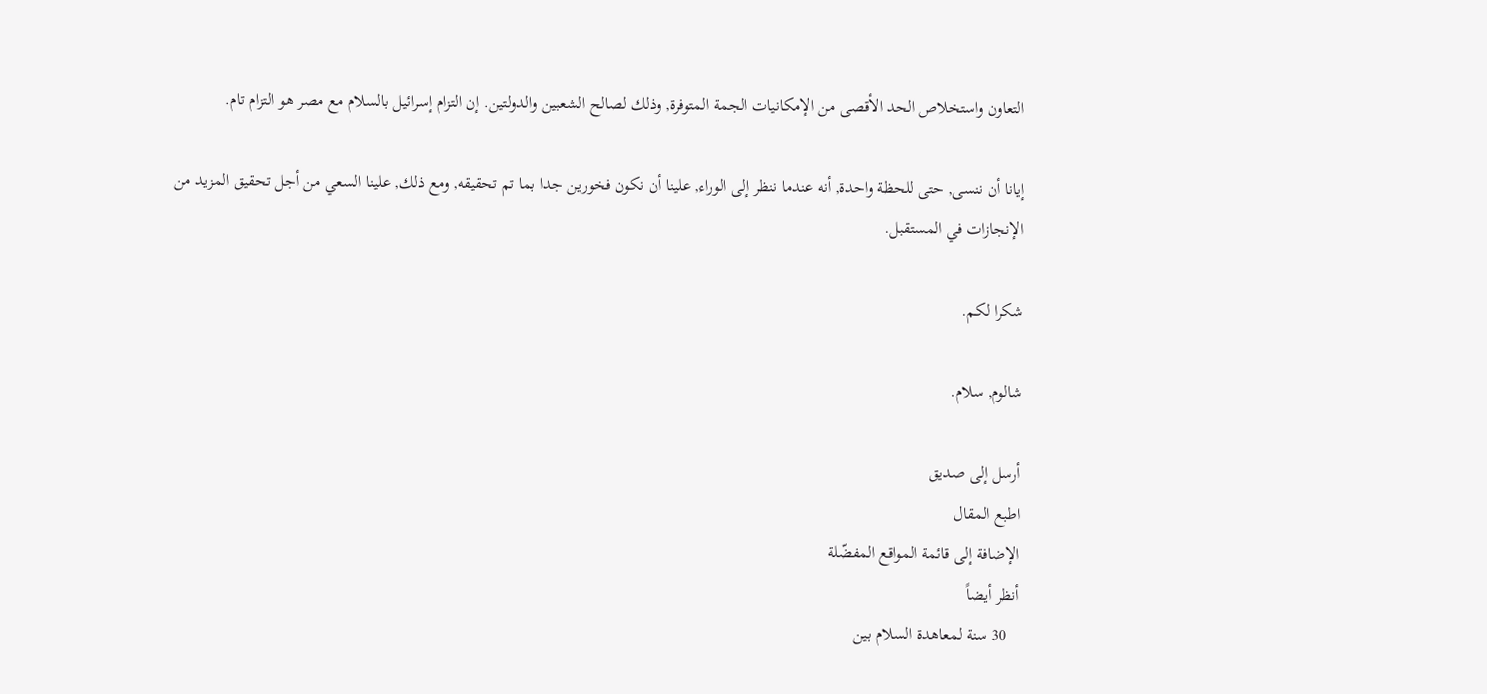التعاون واستخلاص الحد الأقصى من الإمكانيات الجمة المتوفرة, وذلك لصالح الشعبين والدولتين. إن التزام إسرائيل بالسلام مع مصر هو التزام تام.

إيانا أن ننسى, حتى للحظة واحدة, أنه عندما ننظر إلى الوراء, علينا أن نكون فخورين جدا بما تم تحقيقه, ومع ذلك, علينا السعي من أجل تحقيق المزيد من الإنجازات في المستقبل.

شكرا لكم.

شالوم, سلام.

أرسل إلى صديق
اطبع المقال
الإضافة إلى قائمة المواقع المفضّلة
أنظر أيضاً
   30 سنة لمعاهدة السلام بين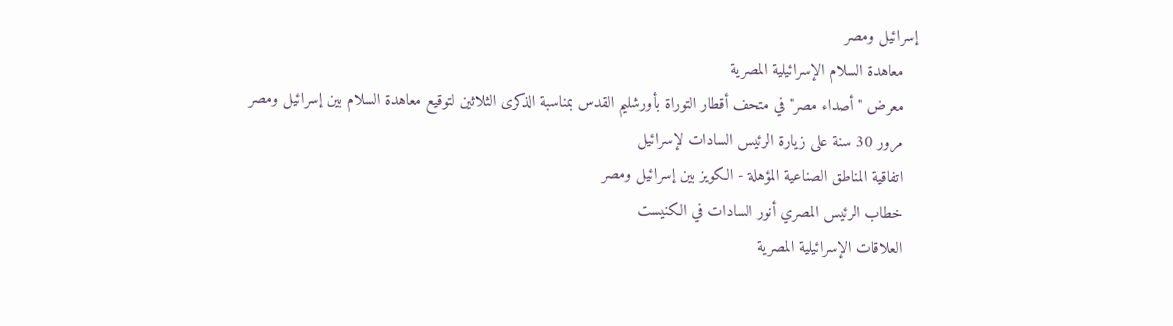إسرائيل ومصر
   معاهدة السلام الإسرائيلية المصرية
   معرض "أصداء مصر" في متحف أقطار التوراة بأورشليم القدس بمناسبة الذكرى الثلاثين لتوقيع معاهدة السلام بين إسرائيل ومصر
   مرور 30 سنة على زيارة الرئيس السادات لإسرائيل
   اتفاقية المناطق الصناعية المؤهلة - الكويز بين إسرائيل ومصر
   خطاب الرئيس المصري أنور السادات في الكنيست
   العلاقات الإسرائيلية المصرية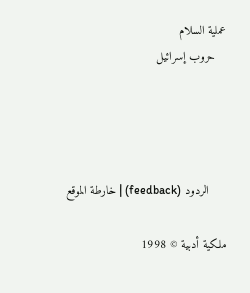عملية السلام
   حروب إسرائيل




     الردود (feedback) | خارطة الموقع

ملكية أدبية © 1998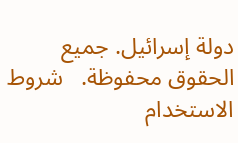دولة إسرائيل. جميع الحقوق محفوظة.   شروط الاستخدام